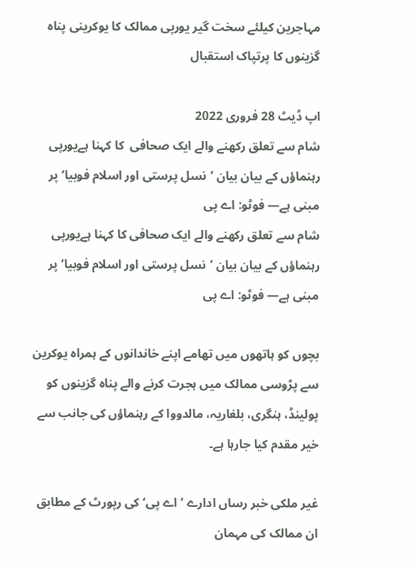مہاجرین کیلئے سخت گیر یورپی ممالک کا یوکرینی پناہ گزینوں کا پرتپاک استقبال

اپ ڈیٹ 28 فروری 2022
شام سے تعلق رکھنے والے ایک صحافی  کا کہنا ہےیورپی رہنماؤں کے بیان بیان ’نسل پرستی اور اسلام فوبیا‘ پر مبنی ہے— فوٹو: اے پی
شام سے تعلق رکھنے والے ایک صحافی کا کہنا ہےیورپی رہنماؤں کے بیان بیان ’نسل پرستی اور اسلام فوبیا‘ پر مبنی ہے— فوٹو: اے پی

بچوں کو ہاتھوں میں تھامے اپنے خاندانوں کے ہمراہ یوکرین سے پڑوسی ممالک میں ہجرت کرنے والے پناہ گزینوں کو پولینڈ، ہنگری، بلغاریہ، مالدووا کے رہنماؤں کی جانب سے خیر مقدم کیا جارہا ہے۔

غیر ملکی خبر رساں ادارے ’ اے پی‘ کی رپورٹ کے مطابق ان ممالک کی مہمان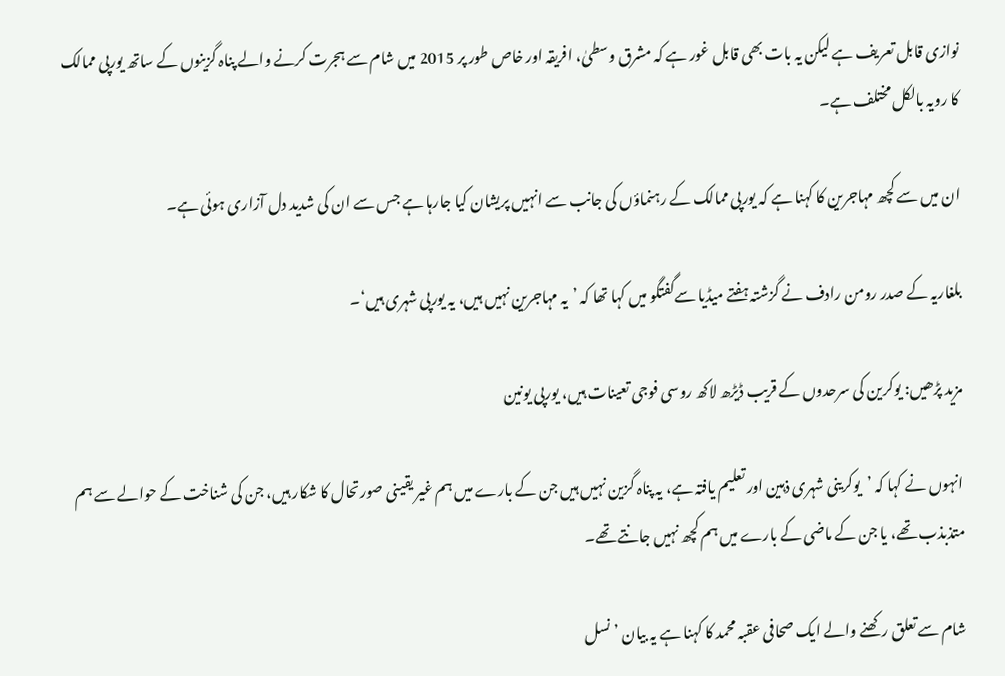نوازی قابل تعریف ہے لیکن یہ بات بھی قابل غور ہے کہ مشرق وسطیٰ، افریقہ اور خاص طور پر 2015 میں شام سے ہجرت کرنے والے پناہ گزینوں کے ساتھ یورپی ممالک کا رویہ بالکل مختلف ہے۔

ان میں سے کچھ مہاجرین کا کہنا ہے کہ یورپی ممالک کے رہنماؤں کی جانب سے انہیں پریشان کیا جارہا ہے جس سے ان کی شدید دل آزاری ہوئی ہے۔

بلغاریہ کے صدر رومن رادف نے گزشتہ ہفتے میڈیا سےگفتگو میں کہا تھا کہ ’یہ مہاجرین نہیں ہیں، یہ یورپی شہری ہیں‘۔

مزید پڑھیں: یوکرین کی سرحدوں کے قریب ڈیڑھ لاکھ روسی فوجی تعینات ہیں، یورپی یونین

انہوں نے کہا کہ ’یوکرینی شہری ذہین اور تعلیم یافتہ ہے، یہ پناہ گزین نہیں ہیں جن کے بارے میں ہم غیر یقینی صورتحال کا شکار ہیں، جن کی شناخت کے حوالے سے ہم متذبذب تھے، یا جن کے ماضی کے بارے میں ہم کچھ نہیں جانتے تھے۔

شام سے تعلق رکھنے والے ایک صحافی عقبہ محمد کا کہنا ہے یہ بیان ’نسل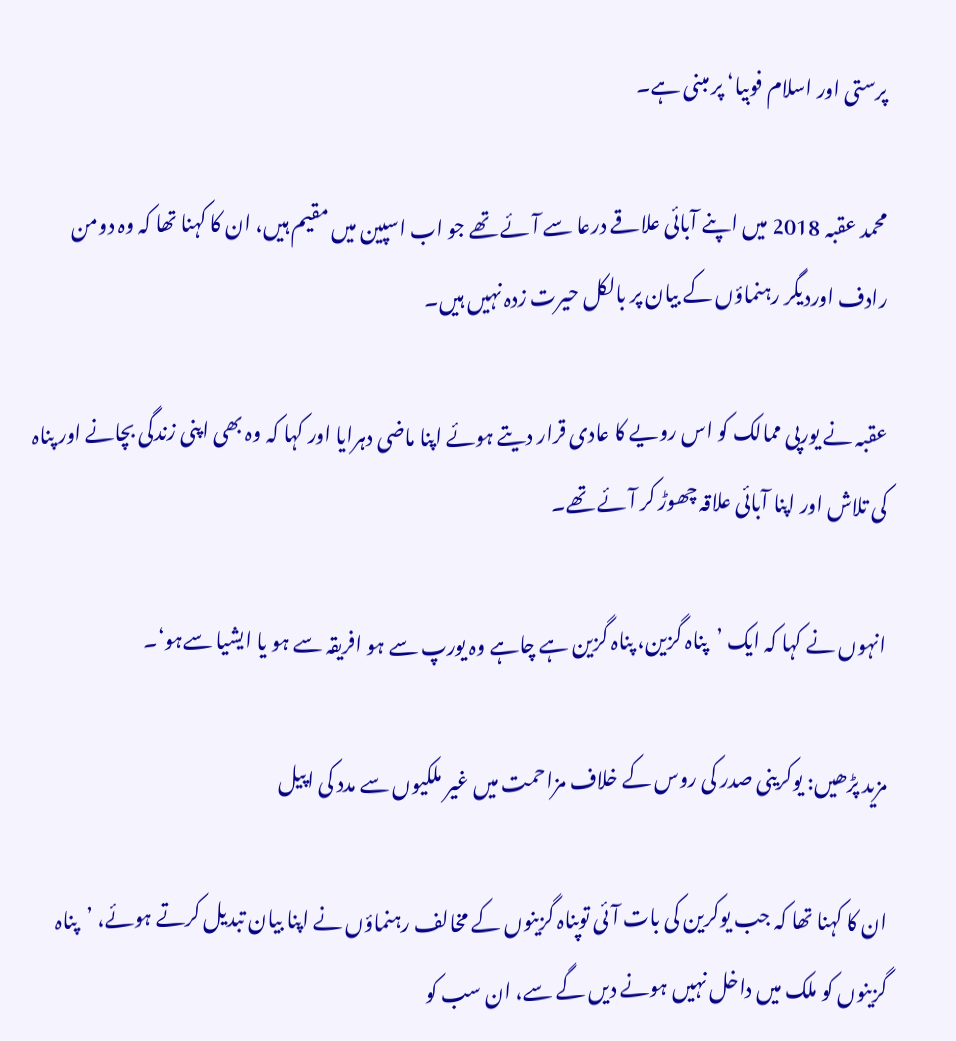پرستی اور اسلام فوبیا‘ پر مبنی ہے۔

محمد عقبہ 2018 میں اپنے آبائی علاقے درعا سے آئے تھے جو اب اسپین میں مقیم ہیں، ان کا کہنا تھا کہ وہ دومن رادف اوردیگر رہنماؤں کے بیان پر بالکل حیرت زدہ نہیں ہیں۔

عقبہ نے یورپی ممالک کو اس رویے کا عادی قرار دیتے ہوئے اپنا ماضی دہرایا اور کہا کہ وہ بھی اپنی زندگی بچانے اور پناہ کی تلاش اور اپنا آبائی علاقہ چھوڑ کر آئے تھے۔

انہوں نے کہا کہ ایک ’پناہ گزین، پناہ گزین ہے چاہے وہ یورپ سے ہو افریقہ سے ہو یا ایشیا سےہو‘۔

مزید پڑھیں: یوکرینی صدر کی روس کے خلاف مزاحمت میں غیر ملکیوں سے مدد کی اپیل

ان کا کہنا تھا کہ جب یوکرین کی بات آئی توپناہ گزینوں کے مخالف رہنماؤں نے اپنا بیان تبدیل کرتے ہوئے، ’پناہ گزینوں کو ملک میں داخل نہیں ہونے دیں گے سے، ان سب کو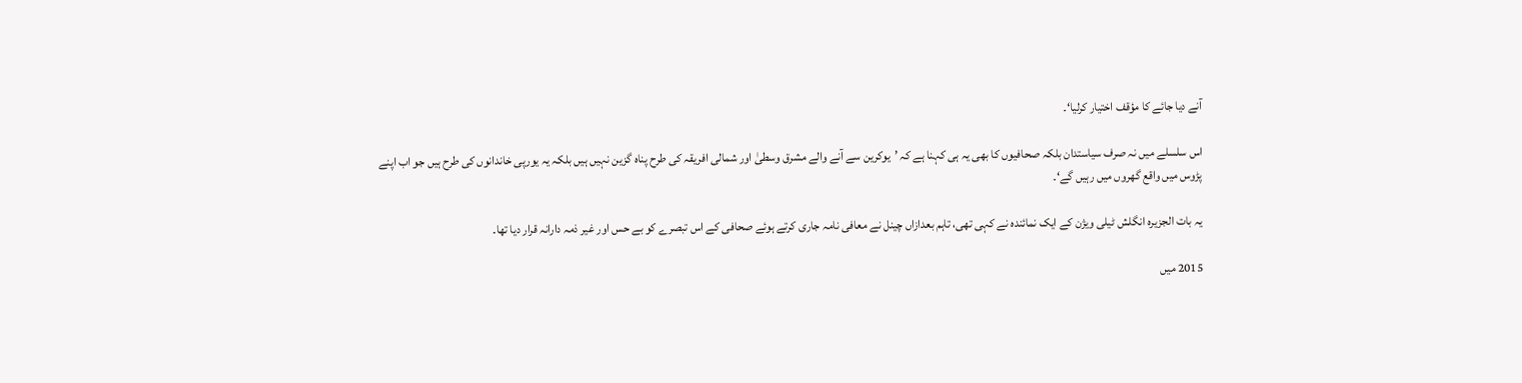آنے دیا جائے کا مؤقف اختیار کرلیا‘۔

اس سلسلے میں نہ صرف سیاستدان بلکہ صحافیوں کا بھی یہ ہی کہنا ہے کہ ’یوکرین سے آنے والے مشرق وسطیٰ اور شمالی افریقہ کی طرح پناہ گزین نہیں ہیں بلکہ یہ یورپی خاندانوں کی طرح ہیں جو اب اپنے پڑوس میں واقع گھروں میں رہیں گے‘۔

یہ بات الجزیرہ انگلش ٹیلی ویژن کے ایک نمائندہ نے کہی تھی، تاہم بعدازاں چینل نے معافی نامہ جاری کرتے ہوئے صحافی کے اس تبصرے کو بے حس اور غیر ذمہ دارانہ قرار دیا تھا۔

2015 میں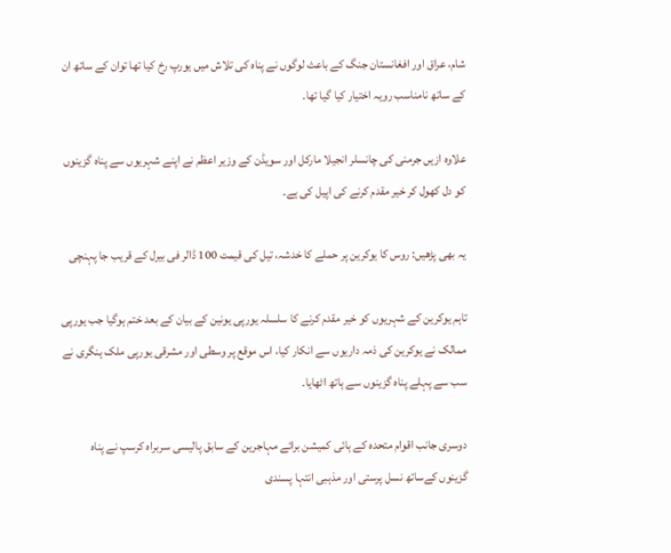شام، عراق اور افغانستان جنگ کے باعث لوگوں نے پناہ کی تلاش میں یورپ رخ کیا تھا توان کے ساتھ ان کے ساتھ نامناسب رویہ اختیار کیا گیا تھا۔

علاوہ ازیں جرمنی کی چانسلر انجیلا مارکل اور سویڈن کے وزیر اعظم نے اپنے شہریوں سے پناہ گزینوں کو دل کھول کر خیر مقدم کرنے کی اپیل کی ہے۔

یہ بھی پڑھیں: روس کا یوکرین پر حملے کا خدشہ، تیل کی قیمت 100 ڈالر فی بیرل کے قریب جا پہنچی

تاہم یوکرین کے شہریوں کو خیر مقدم کرنے کا سلسلہ یورپی یونین کے بیان کے بعد ختم ہوگیا جب یورپی ممالک نے یوکرین کی ذمہ داریوں سے انکار کیا، اس موقع پر وسطی اور مشرقی یورپی ملک ہنگری نے سب سے پہلے پناہ گزینوں سے ہاتھ اٹھایا۔

دوسری جانب اقوام متحدہ کے ہائی کمیشن برائے مہاجرین کے سابق پالیسی سربراہ کرسپ نے پناہ گزینوں کےساتھ نسل پرستی اور مذہبی انتہا پسندی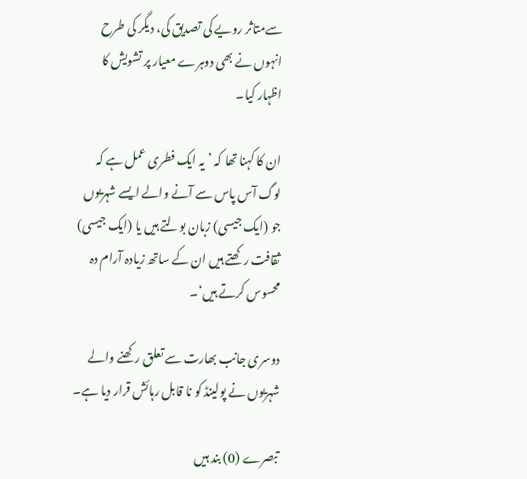سےمتاثر رویے کی تصدیق کی، دیگر کی طرح انہوں نے بھی دوہرے معیار پر تشویش کا اظہار کیا۔

ان کا کہنا تھا کہ ’یہ ایک فطری عمل ہے کہ لوگ آس پاس سے آنے والے ایسے شہریوں جو (ایک جیسی) زبان بولتے ہیں یا (ایک جیسی) ثقافت رکھتے ہیں ان کے ساتھ زیادہ آرام دہ محسوس کرتے ہیں‘۔

دوسری جانب بھارت سے تعلق رکھنے والے شہریوں نے پولینڈ کو نا قابل رہائش قرار دیا ہے۔

تبصرے (0) بند ہیں